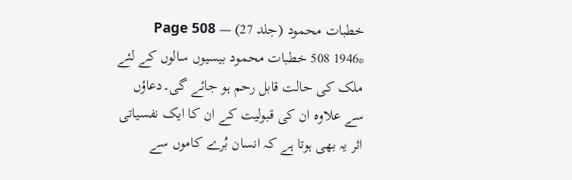خطبات محمود (جلد 27) — Page 508
*1946 508 خطبات محمود بیسیوں سالوں کے لئے ملک کی حالت قابل رحم ہو جائے گی۔دعاؤں سے علاوہ ان کی قبولیت کے ان کا ایک نفسیاتی اثر یہ بھی ہوتا ہے کہ انسان بُرے کاموں سے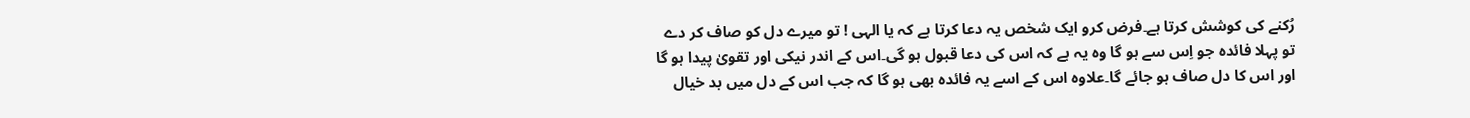رُکنے کی کوشش کرتا ہے۔فرض کرو ایک شخص یہ دعا کرتا ہے کہ یا الہی ! تو میرے دل کو صاف کر دے تو پہلا فائدہ جو اِس سے ہو گا وہ یہ ہے کہ اس کی دعا قبول ہو گی۔اس کے اندر نیکی اور تقویٰ پیدا ہو گا اور اس کا دل صاف ہو جائے گا۔علاوہ اس کے اسے یہ فائدہ بھی ہو گا کہ جب اس کے دل میں بد خیال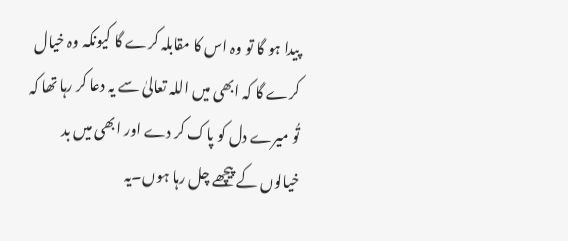پیدا ہو گا تو وہ اس کا مقابلہ کرے گا کیونکہ وہ خیال کرے گا کہ ابھی میں اللہ تعالیٰ سے یہ دعا کر رہا تھا کہ تُو میرے دل کو پاک کر دے اور ابھی میں بد خیالوں کے پیچھے چل رہا ہوں۔یہ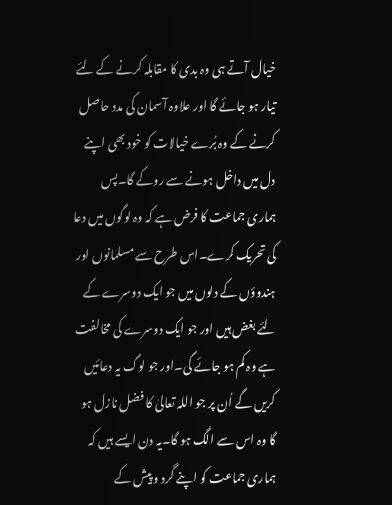خیال آتے ہی وہ بدی کا مقابلہ کرنے کے لئے تیار ہو جائے گا اور علاوہ آسمان کی مدد حاصل کرنے کے وہ بُرے خیالات کو خود بھی اپنے دل میں داخل ہونے سے روکے گا۔پس ہماری جماعت کا فرض ہے کہ وہ لوگوں میں دعا کی تحریک کرے۔اس طرح سے مسلمانوں اور ہندوؤں کے دلوں میں جو ایک دوسرے کے لئے بغض ہیں اور جو ایک دوسرے کی مخالفت ہے وہ کم ہو جائے گی۔اور جو لوگ یہ دعائیں کریں گے اُن پر جو اللہ تعالیٰ کا فضل نازل ہو گا وہ اس سے الگ ہو گا۔یہ دن ایسے ہیں کہ ہماری جماعت کو اپنے گرد و پیش کے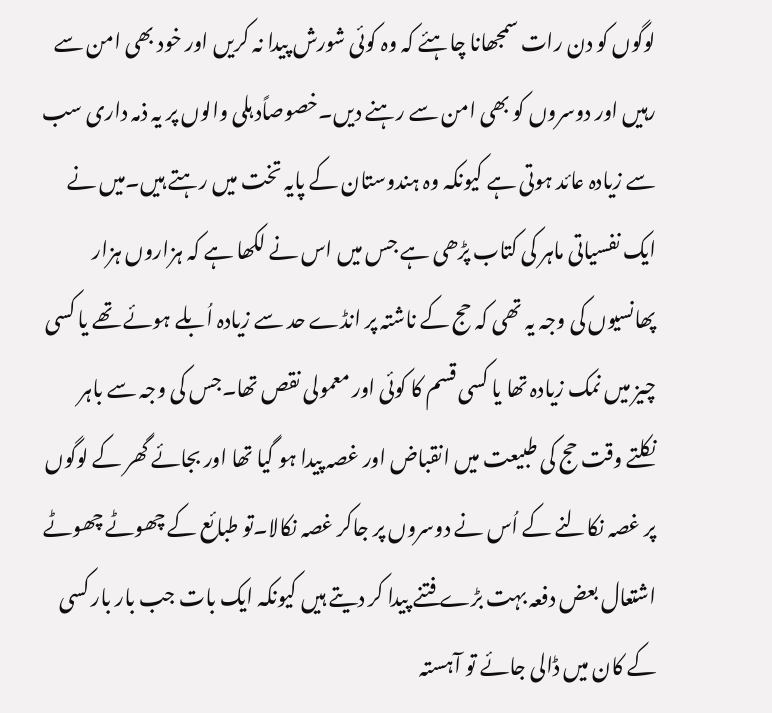لوگوں کو دن رات سمجھانا چاہئے کہ وہ کوئی شورش پیدا نہ کریں اور خود بھی امن سے رہیں اور دوسروں کو بھی امن سے رہنے دیں۔خصوصاًد ہلی والوں پر یہ ذمہ داری سب سے زیادہ عائد ہوتی ہے کیونکہ وہ ہندوستان کے پایہ تخت میں رہتے ہیں۔میں نے ایک نفسیاتی ماہر کی کتاب پڑھی ہے جس میں اس نے لکھا ہے کہ ہزاروں ہزار پھانسیوں کی وجہ یہ تھی کہ حج کے ناشتہ پر انڈے حد سے زیادہ اُبلے ہوئے تھے یا کسی چیز میں نمک زیادہ تھا یا کسی قسم کا کوئی اور معمولی نقص تھا۔جس کی وجہ سے باہر نکلتے وقت حج کی طبیعت میں انقباض اور غصہ پیدا ہو گیا تھا اور بجائے گھر کے لوگوں پر غصہ نکالنے کے اُس نے دوسروں پر جاکر غصہ نکالا۔تو طبائع کے چھوٹے چھوٹے اشتعال بعض دفعہ بہت بڑے فتنے پیدا کر دیتے ہیں کیونکہ ایک بات جب بار بار کسی کے کان میں ڈالی جائے تو آہستہ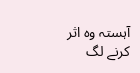آہستہ وہ اثر کرنے لگ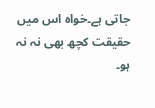جاتی ہے۔خواہ اس میں حقیقت کچھ بھی نہ نہ ہو۔